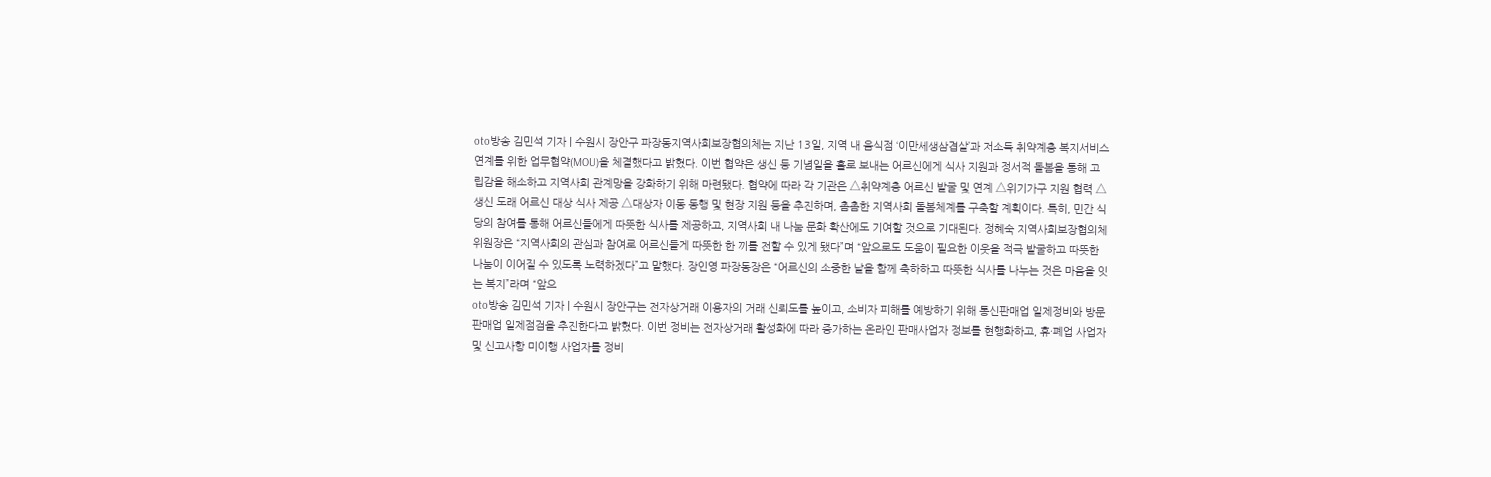oto방송 김민석 기자 | 수원시 장안구 파장동지역사회보장협의체는 지난 13일, 지역 내 음식점 ‘이만세생삼겹살’과 저소득 취약계층 복지서비스 연계를 위한 업무협약(MOU)을 체결했다고 밝혔다. 이번 협약은 생신 등 기념일을 홀로 보내는 어르신에게 식사 지원과 정서적 돌봄을 통해 고립감을 해소하고 지역사회 관계망을 강화하기 위해 마련됐다. 협약에 따라 각 기관은 △취약계층 어르신 발굴 및 연계 △위기가구 지원 협력 △생신 도래 어르신 대상 식사 제공 △대상자 이동 동행 및 현장 지원 등을 추진하며, 촘촘한 지역사회 돌봄체계를 구축할 계획이다. 특히, 민간 식당의 참여를 통해 어르신들에게 따뜻한 식사를 제공하고, 지역사회 내 나눔 문화 확산에도 기여할 것으로 기대된다. 정혜숙 지역사회보장협의체 위원장은 “지역사회의 관심과 참여로 어르신들게 따뜻한 한 끼를 전할 수 있게 됐다”며 “앞으로도 도움이 필요한 이웃을 적극 발굴하고 따뜻한 나눔이 이어질 수 있도록 노력하겠다”고 말했다. 장인영 파장동장은 “어르신의 소중한 날을 함께 축하하고 따뜻한 식사를 나누는 것은 마음을 잇는 복지”라며 “앞으
oto방송 김민석 기자 | 수원시 장안구는 전자상거래 이용자의 거래 신뢰도를 높이고, 소비자 피해를 예방하기 위해 통신판매업 일제정비와 방문판매업 일제점검을 추진한다고 밝혔다. 이번 정비는 전자상거래 활성화에 따라 증가하는 온라인 판매사업자 정보를 현행화하고, 휴·폐업 사업자 및 신고사항 미이행 사업자를 정비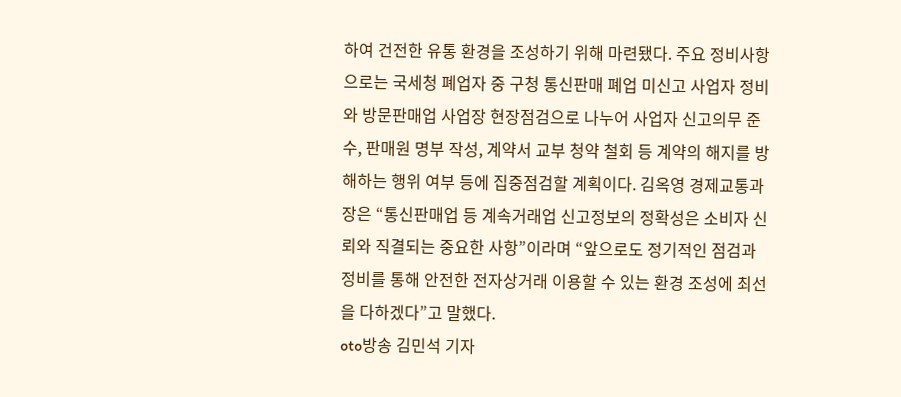하여 건전한 유통 환경을 조성하기 위해 마련됐다. 주요 정비사항으로는 국세청 폐업자 중 구청 통신판매 폐업 미신고 사업자 정비와 방문판매업 사업장 현장점검으로 나누어 사업자 신고의무 준수, 판매원 명부 작성, 계약서 교부 청약 철회 등 계약의 해지를 방해하는 행위 여부 등에 집중점검할 계획이다. 김옥영 경제교통과장은 “통신판매업 등 계속거래업 신고정보의 정확성은 소비자 신뢰와 직결되는 중요한 사항”이라며 “앞으로도 정기적인 점검과 정비를 통해 안전한 전자상거래 이용할 수 있는 환경 조성에 최선을 다하겠다”고 말했다.
oto방송 김민석 기자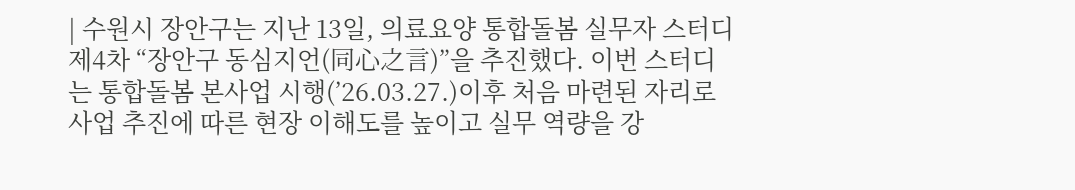| 수원시 장안구는 지난 13일, 의료요양 통합돌봄 실무자 스터디 제4차 “장안구 동심지언(同心之言)”을 추진했다. 이번 스터디는 통합돌봄 본사업 시행(’26.03.27.)이후 처음 마련된 자리로 사업 추진에 따른 현장 이해도를 높이고 실무 역량을 강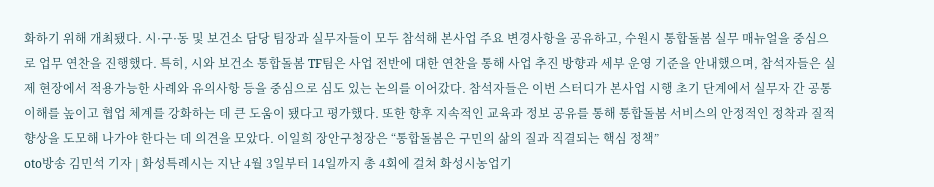화하기 위해 개최됐다. 시·구·동 및 보건소 담당 팀장과 실무자들이 모두 참석해 본사업 주요 변경사항을 공유하고, 수원시 통합돌봄 실무 매뉴얼을 중심으로 업무 연찬을 진행했다. 특히, 시와 보건소 통합돌봄 TF팀은 사업 전반에 대한 연찬을 통해 사업 추진 방향과 세부 운영 기준을 안내했으며, 참석자들은 실제 현장에서 적용가능한 사례와 유의사항 등을 중심으로 심도 있는 논의를 이어갔다. 참석자들은 이번 스터디가 본사업 시행 초기 단계에서 실무자 간 공통 이해를 높이고 협업 체계를 강화하는 데 큰 도움이 됐다고 평가했다. 또한 향후 지속적인 교육과 정보 공유를 통해 통합돌봄 서비스의 안정적인 정착과 질적 향상을 도모해 나가야 한다는 데 의견을 모았다. 이일희 장안구청장은 “통합돌봄은 구민의 삶의 질과 직결되는 핵심 정책”
oto방송 김민석 기자 | 화성특례시는 지난 4월 3일부터 14일까지 총 4회에 걸쳐 화성시농업기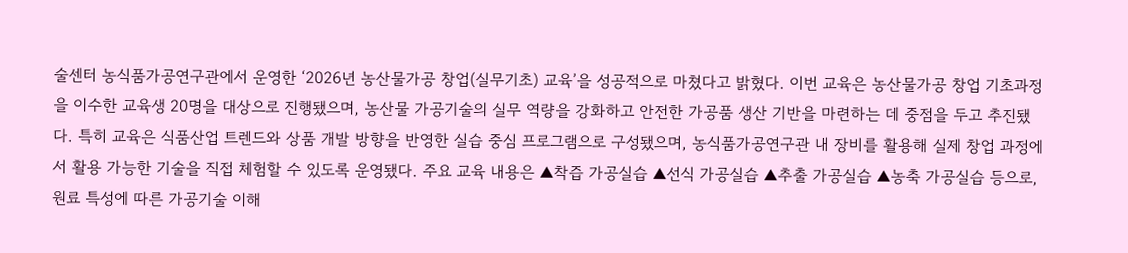술센터 농식품가공연구관에서 운영한 ‘2026년 농산물가공 창업(실무기초) 교육’을 성공적으로 마쳤다고 밝혔다. 이번 교육은 농산물가공 창업 기초과정을 이수한 교육생 20명을 대상으로 진행됐으며, 농산물 가공기술의 실무 역량을 강화하고 안전한 가공품 생산 기반을 마련하는 데 중점을 두고 추진됐다. 특히 교육은 식품산업 트렌드와 상품 개발 방향을 반영한 실습 중심 프로그램으로 구성됐으며, 농식품가공연구관 내 장비를 활용해 실제 창업 과정에서 활용 가능한 기술을 직접 체험할 수 있도록 운영됐다. 주요 교육 내용은 ▲착즙 가공실습 ▲선식 가공실습 ▲추출 가공실습 ▲농축 가공실습 등으로, 원료 특성에 따른 가공기술 이해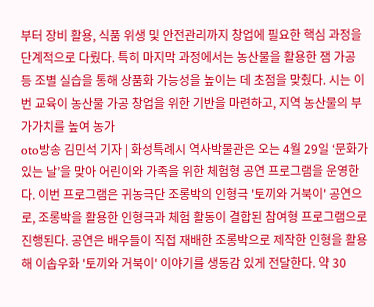부터 장비 활용, 식품 위생 및 안전관리까지 창업에 필요한 핵심 과정을 단계적으로 다뤘다. 특히 마지막 과정에서는 농산물을 활용한 잼 가공 등 조별 실습을 통해 상품화 가능성을 높이는 데 초점을 맞췄다. 시는 이번 교육이 농산물 가공 창업을 위한 기반을 마련하고, 지역 농산물의 부가가치를 높여 농가
oto방송 김민석 기자 | 화성특례시 역사박물관은 오는 4월 29일 ‘문화가 있는 날’을 맞아 어린이와 가족을 위한 체험형 공연 프로그램을 운영한다. 이번 프로그램은 귀농극단 조롱박의 인형극 '토끼와 거북이' 공연으로, 조롱박을 활용한 인형극과 체험 활동이 결합된 참여형 프로그램으로 진행된다. 공연은 배우들이 직접 재배한 조롱박으로 제작한 인형을 활용해 이솝우화 '토끼와 거북이' 이야기를 생동감 있게 전달한다. 약 30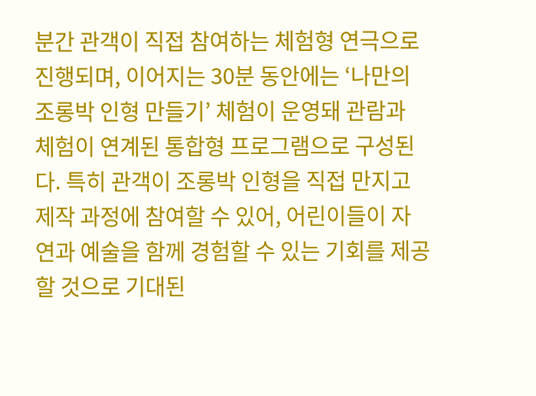분간 관객이 직접 참여하는 체험형 연극으로 진행되며, 이어지는 30분 동안에는 ‘나만의 조롱박 인형 만들기’ 체험이 운영돼 관람과 체험이 연계된 통합형 프로그램으로 구성된다. 특히 관객이 조롱박 인형을 직접 만지고 제작 과정에 참여할 수 있어, 어린이들이 자연과 예술을 함께 경험할 수 있는 기회를 제공할 것으로 기대된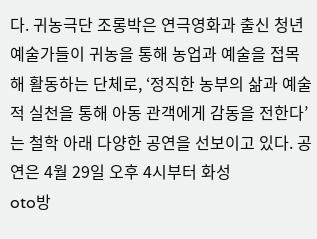다. 귀농극단 조롱박은 연극영화과 출신 청년 예술가들이 귀농을 통해 농업과 예술을 접목해 활동하는 단체로, ‘정직한 농부의 삶과 예술적 실천을 통해 아동 관객에게 감동을 전한다’는 철학 아래 다양한 공연을 선보이고 있다. 공연은 4월 29일 오후 4시부터 화성
oto방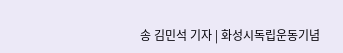송 김민석 기자 | 화성시독립운동기념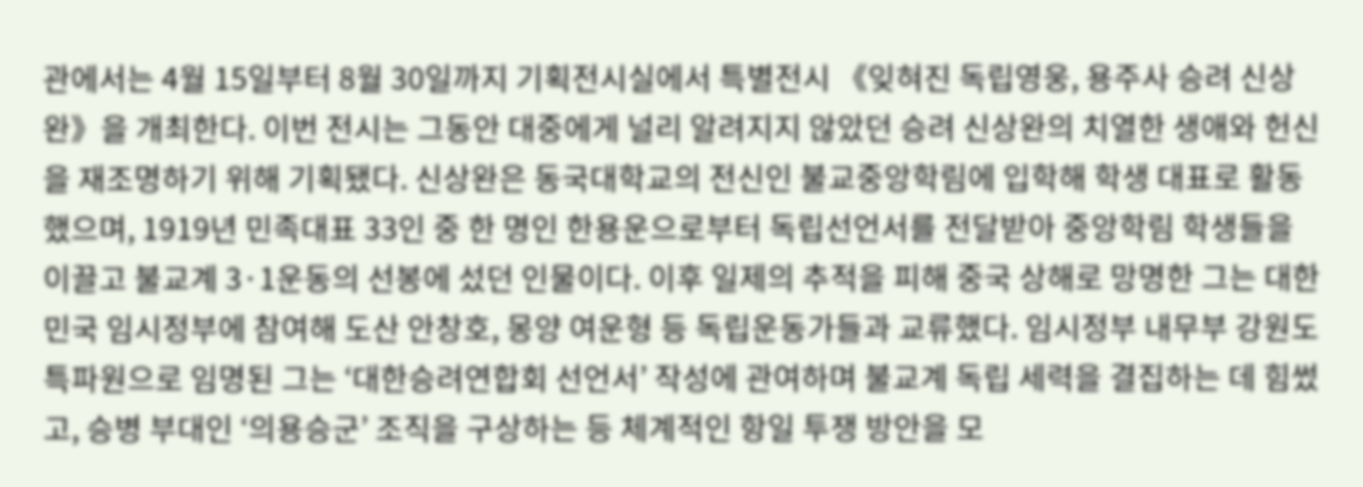관에서는 4월 15일부터 8월 30일까지 기획전시실에서 특별전시 《잊혀진 독립영웅, 용주사 승려 신상완》을 개최한다. 이번 전시는 그동안 대중에게 널리 알려지지 않았던 승려 신상완의 치열한 생애와 헌신을 재조명하기 위해 기획됐다. 신상완은 동국대학교의 전신인 불교중앙학림에 입학해 학생 대표로 활동했으며, 1919년 민족대표 33인 중 한 명인 한용운으로부터 독립선언서를 전달받아 중앙학림 학생들을 이끌고 불교계 3·1운동의 선봉에 섰던 인물이다. 이후 일제의 추적을 피해 중국 상해로 망명한 그는 대한민국 임시정부에 참여해 도산 안창호, 몽양 여운형 등 독립운동가들과 교류했다. 임시정부 내무부 강원도 특파원으로 임명된 그는 ‘대한승려연합회 선언서’ 작성에 관여하며 불교계 독립 세력을 결집하는 데 힘썼고, 승병 부대인 ‘의용승군’ 조직을 구상하는 등 체계적인 항일 투쟁 방안을 모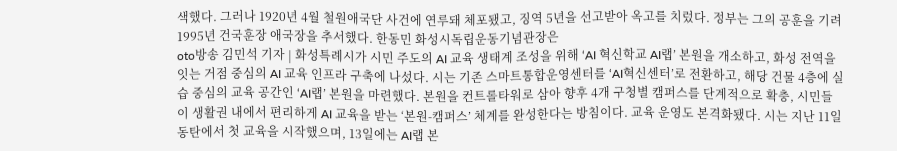색했다. 그러나 1920년 4월 철원애국단 사건에 연루돼 체포됐고, 징역 5년을 선고받아 옥고를 치렀다. 정부는 그의 공훈을 기려 1995년 건국훈장 애국장을 추서했다. 한동민 화성시독립운동기념관장은
oto방송 김민석 기자 | 화성특례시가 시민 주도의 AI 교육 생태계 조성을 위해 ‘AI 혁신학교 AI랩’ 본원을 개소하고, 화성 전역을 잇는 거점 중심의 AI 교육 인프라 구축에 나섰다. 시는 기존 스마트통합운영센터를 ‘AI혁신센터’로 전환하고, 해당 건물 4층에 실습 중심의 교육 공간인 ‘AI랩’ 본원을 마련했다. 본원을 컨트롤타워로 삼아 향후 4개 구청별 캠퍼스를 단계적으로 확충, 시민들이 생활권 내에서 편리하게 AI 교육을 받는 ‘본원-캠퍼스’ 체계를 완성한다는 방침이다. 교육 운영도 본격화됐다. 시는 지난 11일 동탄에서 첫 교육을 시작했으며, 13일에는 AI랩 본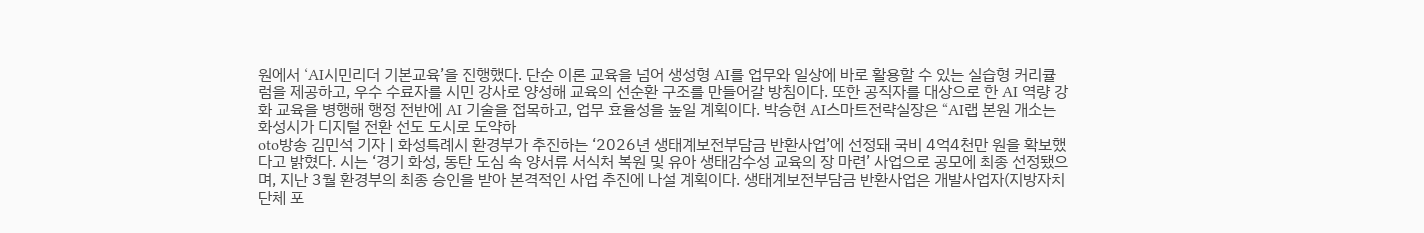원에서 ‘AI시민리더 기본교육’을 진행했다. 단순 이론 교육을 넘어 생성형 AI를 업무와 일상에 바로 활용할 수 있는 실습형 커리큘럼을 제공하고, 우수 수료자를 시민 강사로 양성해 교육의 선순환 구조를 만들어갈 방침이다. 또한 공직자를 대상으로 한 AI 역량 강화 교육을 병행해 행정 전반에 AI 기술을 접목하고, 업무 효율성을 높일 계획이다. 박승현 AI스마트전략실장은 “AI랩 본원 개소는 화성시가 디지털 전환 선도 도시로 도약하
oto방송 김민석 기자 | 화성특례시 환경부가 추진하는 ‘2026년 생태계보전부담금 반환사업’에 선정돼 국비 4억4천만 원을 확보했다고 밝혔다. 시는 ‘경기 화성, 동탄 도심 속 양서류 서식처 복원 및 유아 생태감수성 교육의 장 마련’ 사업으로 공모에 최종 선정됐으며, 지난 3월 환경부의 최종 승인을 받아 본격적인 사업 추진에 나설 계획이다. 생태계보전부담금 반환사업은 개발사업자(지방자치단체 포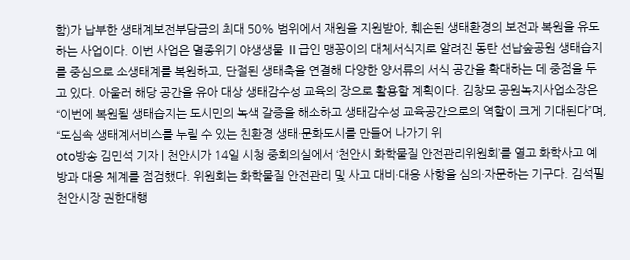함)가 납부한 생태계보전부담금의 최대 50% 범위에서 재원을 지원받아, 훼손된 생태환경의 보전과 복원을 유도하는 사업이다. 이번 사업은 멸종위기 야생생물 Ⅱ급인 맹꽁이의 대체서식지로 알려진 동탄 선납숲공원 생태습지를 중심으로 소생태계를 복원하고, 단절된 생태축을 연결해 다양한 양서류의 서식 공간을 확대하는 데 중점을 두고 있다. 아울러 해당 공간을 유아 대상 생태감수성 교육의 장으로 활용할 계획이다. 김창모 공원녹지사업소장은 “이번에 복원될 생태습지는 도시민의 녹색 갈증을 해소하고 생태감수성 교육공간으로의 역할이 크게 기대된다”며, “도심속 생태계서비스를 누릴 수 있는 친환경 생태·문화도시를 만들어 나가기 위
oto방송 김민석 기자 | 천안시가 14일 시청 중회의실에서 ‘천안시 화학물질 안전관리위원회’를 열고 화학사고 예방과 대응 체계를 점검했다. 위원회는 화학물질 안전관리 및 사고 대비·대응 사항을 심의·자문하는 기구다. 김석필 천안시장 권한대행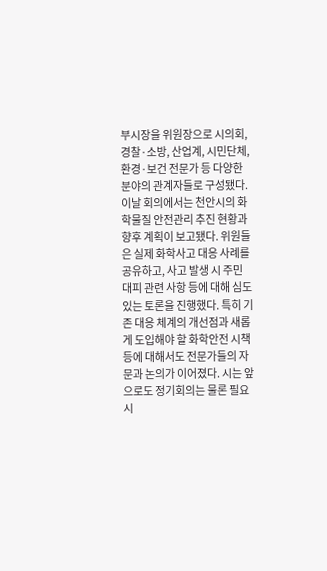부시장을 위원장으로 시의회, 경찰·소방, 산업계, 시민단체, 환경·보건 전문가 등 다양한 분야의 관계자들로 구성됐다. 이날 회의에서는 천안시의 화학물질 안전관리 추진 현황과 향후 계획이 보고됐다. 위원들은 실제 화학사고 대응 사례를 공유하고, 사고 발생 시 주민 대피 관련 사항 등에 대해 심도 있는 토론을 진행했다. 특히 기존 대응 체계의 개선점과 새롭게 도입해야 할 화학안전 시책 등에 대해서도 전문가들의 자문과 논의가 이어졌다. 시는 앞으로도 정기회의는 물론 필요시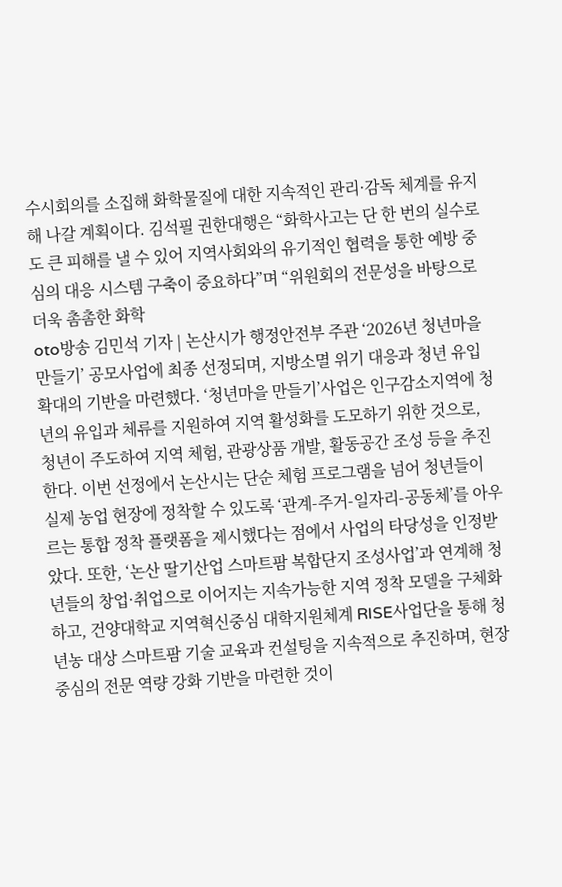수시회의를 소집해 화학물질에 대한 지속적인 관리·감독 체계를 유지해 나갈 계획이다. 김석필 권한대행은 “화학사고는 단 한 번의 실수로도 큰 피해를 낼 수 있어 지역사회와의 유기적인 협력을 통한 예방 중심의 대응 시스템 구축이 중요하다”며 “위원회의 전문성을 바탕으로 더욱 촘촘한 화학
oto방송 김민석 기자 | 논산시가 행정안전부 주관 ‘2026년 청년마을 만들기’ 공모사업에 최종 선정되며, 지방소멸 위기 대응과 청년 유입 확대의 기반을 마련했다. ‘청년마을 만들기’사업은 인구감소지역에 청년의 유입과 체류를 지원하여 지역 활성화를 도모하기 위한 것으로, 청년이 주도하여 지역 체험, 관광상품 개발, 활동공간 조성 등을 추진한다. 이번 선정에서 논산시는 단순 체험 프로그램을 넘어 청년들이 실제 농업 현장에 정착할 수 있도록 ‘관계-주거-일자리-공동체’를 아우르는 통합 정착 플랫폼을 제시했다는 점에서 사업의 타당성을 인정받았다. 또한, ‘논산 딸기산업 스마트팜 복합단지 조성사업’과 연계해 청년들의 창업·취업으로 이어지는 지속가능한 지역 정착 모델을 구체화하고, 건양대학교 지역혁신중심 대학지원체계 RISE사업단을 통해 청년농 대상 스마트팜 기술 교육과 컨설팅을 지속적으로 추진하며, 현장 중심의 전문 역량 강화 기반을 마련한 것이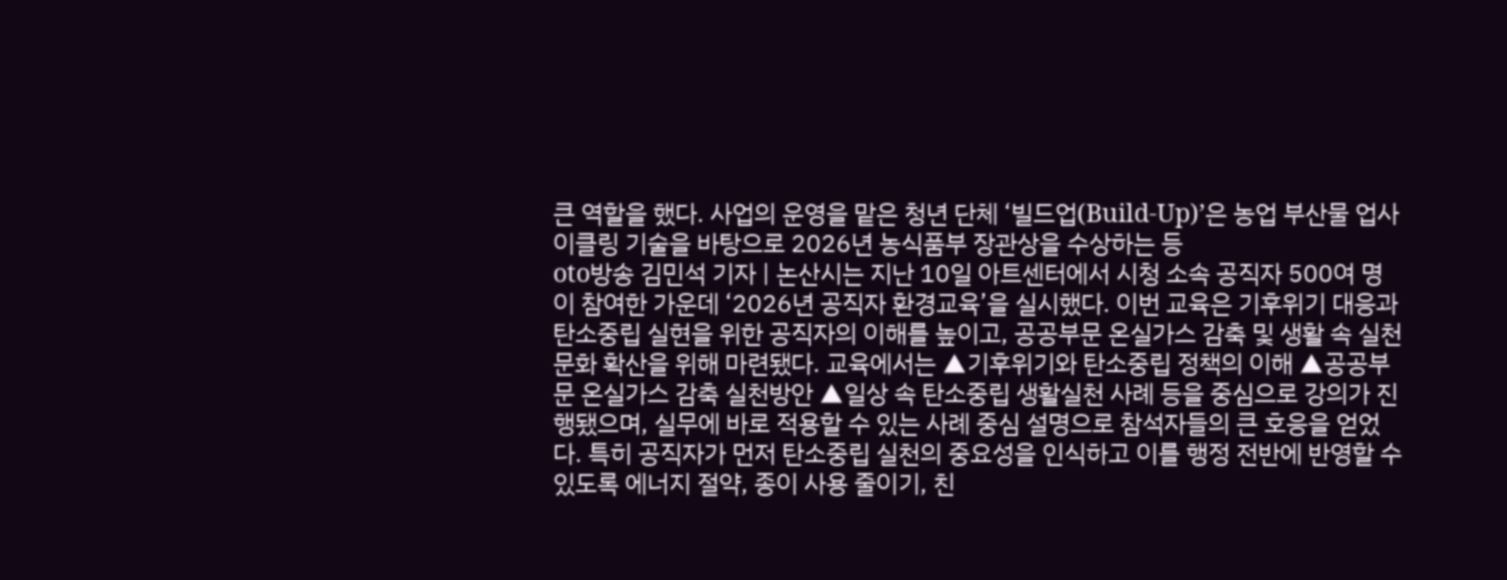큰 역할을 했다. 사업의 운영을 맡은 청년 단체 ‘빌드업(Build-Up)’은 농업 부산물 업사이클링 기술을 바탕으로 2026년 농식품부 장관상을 수상하는 등
oto방송 김민석 기자 | 논산시는 지난 10일 아트센터에서 시청 소속 공직자 500여 명이 참여한 가운데 ‘2026년 공직자 환경교육’을 실시했다. 이번 교육은 기후위기 대응과 탄소중립 실현을 위한 공직자의 이해를 높이고, 공공부문 온실가스 감축 및 생활 속 실천문화 확산을 위해 마련됐다. 교육에서는 ▲기후위기와 탄소중립 정책의 이해 ▲공공부문 온실가스 감축 실천방안 ▲일상 속 탄소중립 생활실천 사례 등을 중심으로 강의가 진행됐으며, 실무에 바로 적용할 수 있는 사례 중심 설명으로 참석자들의 큰 호응을 얻었다. 특히 공직자가 먼저 탄소중립 실천의 중요성을 인식하고 이를 행정 전반에 반영할 수 있도록 에너지 절약, 종이 사용 줄이기, 친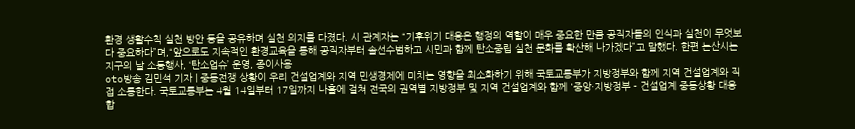환경 생활수칙 실천 방안 등을 공유하며 실천 의지를 다졌다. 시 관계자는 “기후위기 대응은 행정의 역할이 매우 중요한 만큼 공직자들의 인식과 실천이 무엇보다 중요하다”며,“앞으로도 지속적인 환경교육을 통해 공직자부터 솔선수범하고 시민과 함께 탄소중립 실천 문화를 확산해 나가겠다”고 말했다. 한편 논산시는 지구의 날 소등행사, ‘탄소업슈’ 운영, 종이사용
oto방송 김민석 기자 | 중동전쟁 상황이 우리 건설업계와 지역 민생경제에 미치는 영향을 최소화하기 위해 국토교통부가 지방정부와 함께 지역 건설업계와 직접 소통한다. 국토교통부는 4월 14일부터 17일까지 나흘에 걸쳐 전국의 권역별 지방정부 및 지역 건설업계와 함께 '중앙·지방정부 - 건설업계 중동상황 대응 합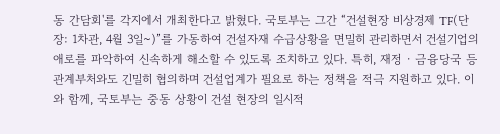동 간담회'를 각지에서 개최한다고 밝혔다. 국토부는 그간 “건설현장 비상경제 TF(단장: 1차관, 4월 3일~)”를 가동하여 건설자재 수급상황을 면밀히 관리하면서 건설기업의 애로를 파악하여 신속하게 해소할 수 있도록 조치하고 있다. 특히, 재정 · 금융당국 등 관계부처와도 긴밀히 협의하며 건설업계가 필요로 하는 정책을 적극 지원하고 있다. 이와 함께, 국토부는 중동 상황이 건설 현장의 일시적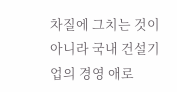차질에 그치는 것이 아니라 국내 건설기업의 경영 애로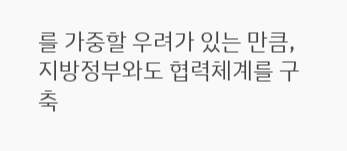를 가중할 우려가 있는 만큼, 지방정부와도 협력체계를 구축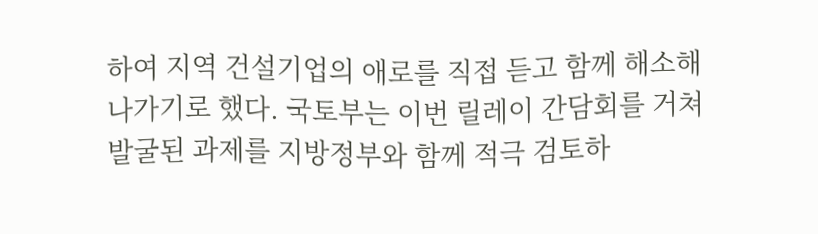하여 지역 건설기업의 애로를 직접 듣고 함께 해소해 나가기로 했다. 국토부는 이번 릴레이 간담회를 거쳐 발굴된 과제를 지방정부와 함께 적극 검토하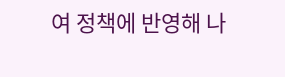여 정책에 반영해 나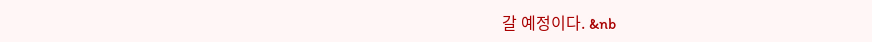갈 예정이다. &nb